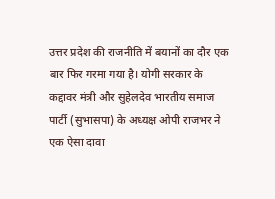उत्तर प्रदेश की राजनीति में बयानों का दौर एक बार फिर गरमा गया है। योगी सरकार के कद्दावर मंत्री और सुहेलदेव भारतीय समाज पार्टी (सुभासपा) के अध्यक्ष ओपी राजभर ने एक ऐसा दावा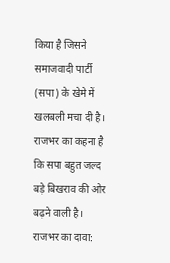किया है जिसने समाजवादी पार्टी (सपा) के खेमे में खलबली मचा दी है। राजभर का कहना है कि सपा बहुत जल्द बड़े बिखराव की ओर बढ़ने वाली है।
राजभर का दावा: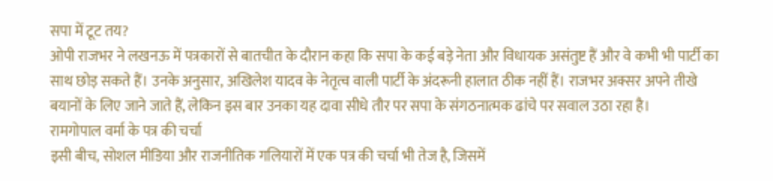सपा में टूट तय?
ओपी राजभर ने लखनऊ में पत्रकारों से बातचीत के दौरान कहा कि सपा के कई बड़े नेता और विधायक असंतुष्ट हैं और वे कभी भी पार्टी का साथ छोड़ सकते हैं। उनके अनुसार, अखिलेश यादव के नेतृत्व वाली पार्टी के अंदरूनी हालात ठीक नहीं हैं। राजभर अक्सर अपने तीखे बयानों के लिए जाने जाते हैं, लेकिन इस बार उनका यह दावा सीधे तौर पर सपा के संगठनात्मक ढांचे पर सवाल उठा रहा है।
रामगोपाल वर्मा के पत्र की चर्चा
इसी बीच, सोशल मीडिया और राजनीतिक गलियारों में एक पत्र की चर्चा भी तेज है, जिसमें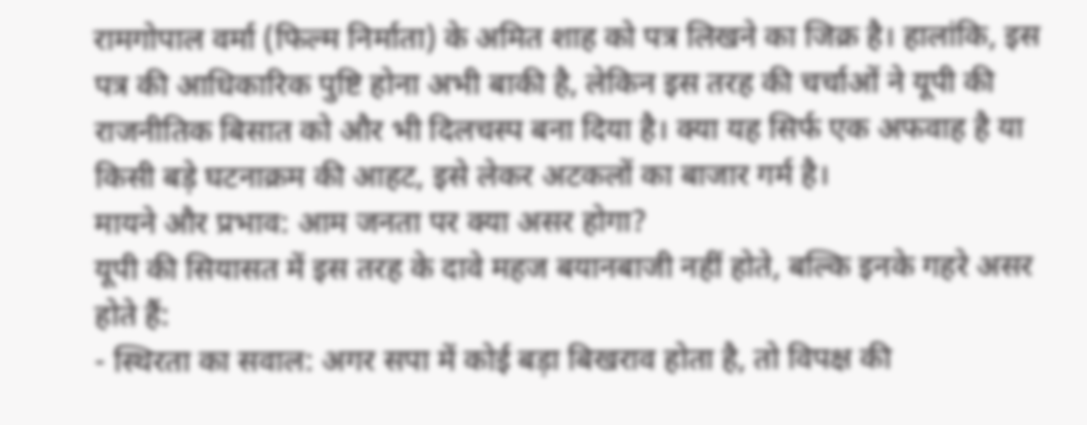रामगोपाल वर्मा (फिल्म निर्माता) के अमित शाह को पत्र लिखने का जिक्र है। हालांकि, इस पत्र की आधिकारिक पुष्टि होना अभी बाकी है, लेकिन इस तरह की चर्चाओं ने यूपी की राजनीतिक बिसात को और भी दिलचस्प बना दिया है। क्या यह सिर्फ एक अफवाह है या किसी बड़े घटनाक्रम की आहट, इसे लेकर अटकलों का बाजार गर्म है।
मायने और प्रभाव: आम जनता पर क्या असर होगा?
यूपी की सियासत में इस तरह के दावे महज बयानबाजी नहीं होते, बल्कि इनके गहरे असर होते हैं:
- स्थिरता का सवाल: अगर सपा में कोई बड़ा बिखराव होता है, तो विपक्ष की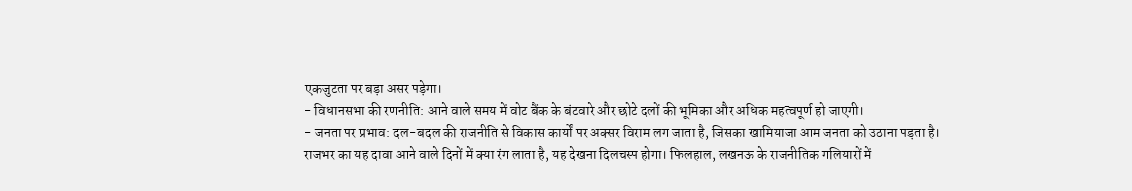एकजुटता पर बड़ा असर पड़ेगा।
- विधानसभा की रणनीति: आने वाले समय में वोट बैंक के बंटवारे और छोटे दलों की भूमिका और अधिक महत्वपूर्ण हो जाएगी।
- जनता पर प्रभाव: दल-बदल की राजनीति से विकास कार्यों पर अक्सर विराम लग जाता है, जिसका खामियाजा आम जनता को उठाना पड़ता है।
राजभर का यह दावा आने वाले दिनों में क्या रंग लाता है, यह देखना दिलचस्प होगा। फिलहाल, लखनऊ के राजनीतिक गलियारों में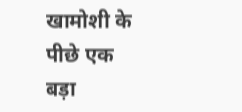खामोशी के पीछे एक बड़ा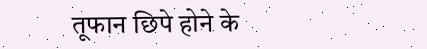तूफान छिपे होने के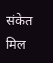संकेत मिल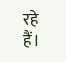रहे हैं।